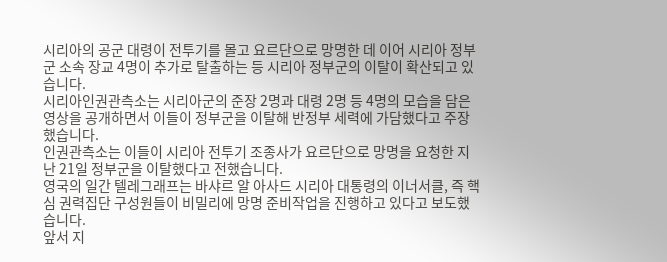시리아의 공군 대령이 전투기를 몰고 요르단으로 망명한 데 이어 시리아 정부군 소속 장교 4명이 추가로 탈출하는 등 시리아 정부군의 이탈이 확산되고 있습니다.
시리아인권관측소는 시리아군의 준장 2명과 대령 2명 등 4명의 모습을 담은 영상을 공개하면서 이들이 정부군을 이탈해 반정부 세력에 가담했다고 주장했습니다.
인권관측소는 이들이 시리아 전투기 조종사가 요르단으로 망명을 요청한 지난 21일 정부군을 이탈했다고 전했습니다.
영국의 일간 텔레그래프는 바샤르 알 아사드 시리아 대통령의 이너서클, 즉 핵심 권력집단 구성원들이 비밀리에 망명 준비작업을 진행하고 있다고 보도했습니다.
앞서 지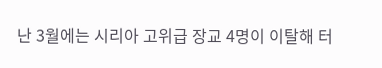난 3월에는 시리아 고위급 장교 4명이 이탈해 터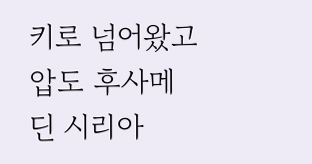키로 넘어왔고 압도 후사메딘 시리아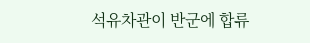석유차관이 반군에 합류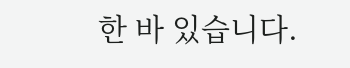한 바 있습니다.